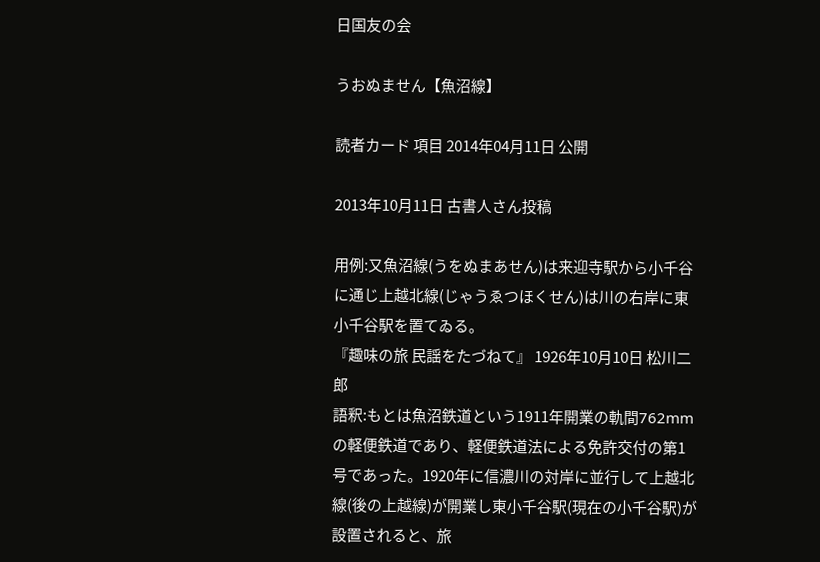日国友の会

うおぬません【魚沼線】

読者カード 項目 2014年04月11日 公開

2013年10月11日 古書人さん投稿

用例:又魚沼線(うをぬまあせん)は来迎寺駅から小千谷に通じ上越北線(じゃうゑつほくせん)は川の右岸に東小千谷駅を置てゐる。
『趣味の旅 民謡をたづねて』 1926年10月10日 松川二郎
語釈:もとは魚沼鉄道という1911年開業の軌間762mmの軽便鉄道であり、軽便鉄道法による免許交付の第1号であった。1920年に信濃川の対岸に並行して上越北線(後の上越線)が開業し東小千谷駅(現在の小千谷駅)が設置されると、旅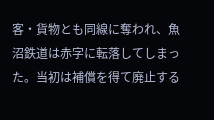客・貨物とも同線に奪われ、魚沼鉄道は赤字に転落してしまった。当初は補償を得て廃止する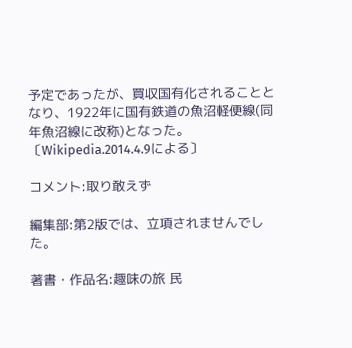予定であったが、買収国有化されることとなり、1922年に国有鉄道の魚沼軽便線(同年魚沼線に改称)となった。〔Wikipedia.2014.4.9による〕

コメント:取り敢えず

編集部:第2版では、立項されませんでした。

著書・作品名:趣味の旅 民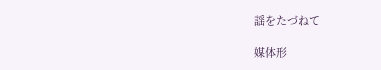謡をたづねて

媒体形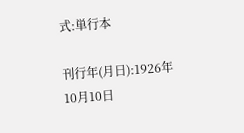式:単行本

刊行年(月日):1926年10月10日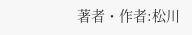著者・作者:松川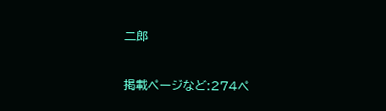二郎

掲載ページなど:274ペ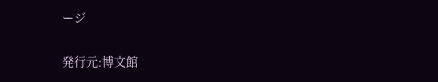ージ

発行元:博文館